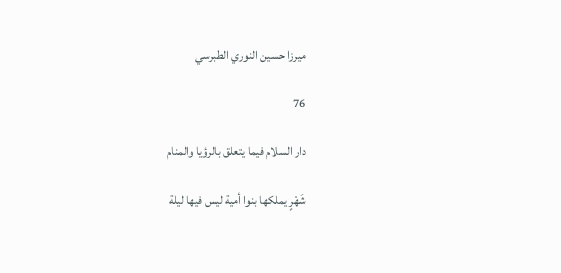ميرزا حسين النوري الطبرسي

76

دار السلام فيما يتعلق بالرؤيا والمنام

شَهْرٍ يملكها بنوا أمية ليس فيها ليلة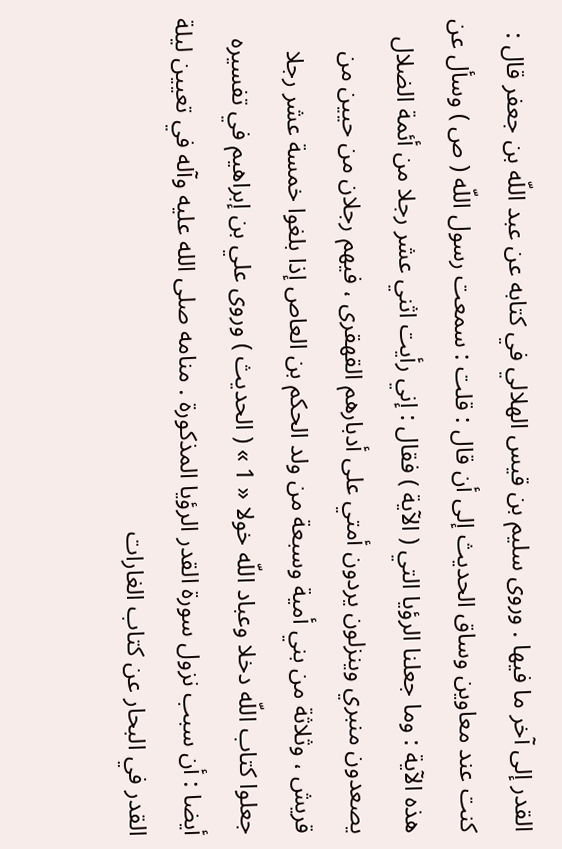القدر إلى آخر ما فيها . وروى سليم بن قيس الهلالي في كتابه عن عبد اللّه بن جعفر قال : كنت عند معاوين وساق الحديث إلى أن قال : قلت : سمعت رسول اللّه ( ص ) وسأل عن هذه الآية : وما جعلنا الرؤيا التي ( الآية ) فقال : إني رأيت اثني عشر رجلا من أئمة الضلال يصعدون منبري وينزلون يردون أمتي على أدبارهم القهقرى ، فيهم رجلان من حيين من قريش ، وثلاثة من بني أمية وسبعة من ولد الحكم بن العاص إذا بلغوا خمسة عشر رجلا جعلوا كتاب اللّه دخلا وعباد اللّه خولا « 1 » ( الحديث ) وروى علي بن إبراهيم في تفسيره أيضا : أن سبب نزول سورة القدر الرؤيا المذكورة . منامه صلى الله عليه وآله في تعيين ليلة القدر في البحار عن كتاب الغارات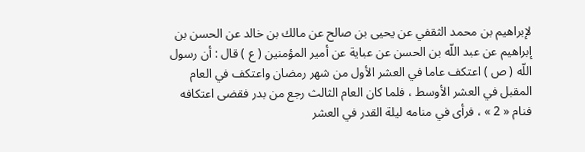لإبراهيم بن محمد الثقفي عن يحيى بن صالح عن مالك بن خالد عن الحسن بن إبراهيم عن عبد اللّه بن الحسن عن عباية عن أمير المؤمنين ( ع ) قال : أن رسول اللّه ( ص ) اعتكف عاما في العشر الأول من شهر رمضان واعتكف في العام المقبل في العشر الأوسط ، فلما كان العام الثالث رجع من بدر فقضى اعتكافه فنام « 2 » ، فرأى في منامه ليلة القدر في العشر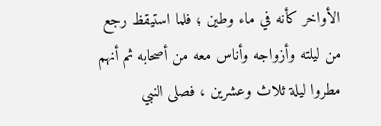الأواخر كأنه في ماء وطين ؛ فلما استيقظ رجع من ليلته وأزواجه وأناس معه من أصحابه ثم أنهم مطروا ليلة ثلاث وعشرين ، فصلى النبي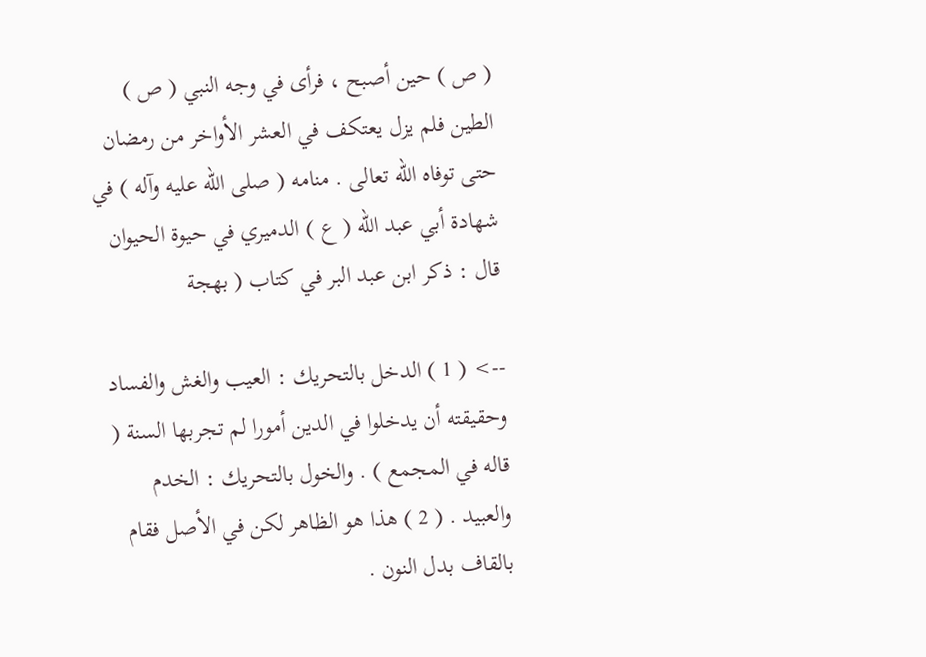( ص ) حين أصبح ، فرأى في وجه النبي ( ص ) الطين فلم يزل يعتكف في العشر الأواخر من رمضان حتى توفاه اللّه تعالى . منامه ( صلى الله عليه وآله ) في شهادة أبي عبد اللّه ( ع ) الدميري في حيوة الحيوان قال : ذكر ابن عبد البر في كتاب ( بهجة

--> ( 1 ) الدخل بالتحريك : العيب والغش والفساد وحقيقته أن يدخلوا في الدين أمورا لم تجربها السنة ( قاله في المجمع ) . والخول بالتحريك : الخدم والعبيد . ( 2 ) هذا هو الظاهر لكن في الأصل فقام بالقاف بدل النون .